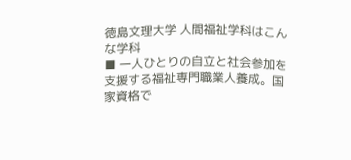徳島文理大学 人間福祉学科はこんな学科
■ 一人ひとりの自立と社会参加を支援する福祉専門職業人養成。国家資格で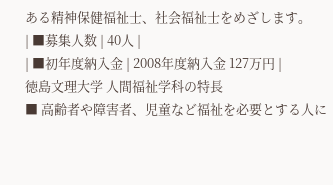ある精神保健福祉士、社会福祉士をめざします。
| ■募集人数 | 40人 |
| ■初年度納入金 | 2008年度納入金 127万円 |
徳島文理大学 人間福祉学科の特長
■ 高齢者や障害者、児童など福祉を必要とする人に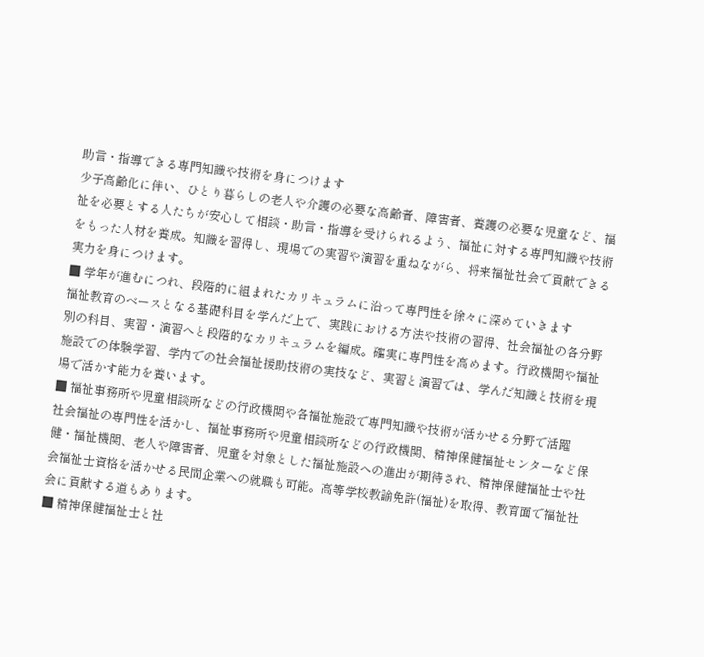助言・指導できる専門知識や技術を身につけます
少子高齢化に伴い、ひとり暮らしの老人や介護の必要な高齢者、障害者、養護の必要な児童など、福祉を必要とする人たちが安心して相談・助言・指導を受けられるよう、福祉に対する専門知識や技術をもった人材を養成。知識を習得し、現場での実習や演習を重ねながら、将来福祉社会で貢献できる実力を身につけます。
■ 学年が進むにつれ、段階的に組まれたカリキュラムに沿って専門性を徐々に深めていきます
福祉教育のベースとなる基礎科目を学んだ上で、実践における方法や技術の習得、社会福祉の各分野別の科目、実習・演習へと段階的なカリキュラムを編成。確実に専門性を高めます。行政機関や福祉施設での体験学習、学内での社会福祉援助技術の実技など、実習と演習では、学んだ知識と技術を現場で活かす能力を養います。
■ 福祉事務所や児童相談所などの行政機関や各福祉施設で専門知識や技術が活かせる分野で活躍
社会福祉の専門性を活かし、福祉事務所や児童相談所などの行政機関、精神保健福祉センターなど保健・福祉機関、老人や障害者、児童を対象とした福祉施設への進出が期待され、精神保健福祉士や社会福祉士資格を活かせる民間企業への就職も可能。高等学校教諭免許(福祉)を取得、教育面で福祉社会に貢献する道もあります。
■ 精神保健福祉士と社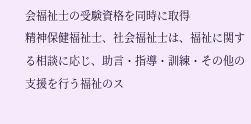会福祉士の受験資格を同時に取得
精神保健福祉士、社会福祉士は、福祉に関する相談に応じ、助言・指導・訓練・その他の支援を行う福祉のス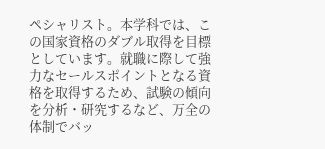ペシャリスト。本学科では、この国家資格のダブル取得を目標としています。就職に際して強力なセールスポイントとなる資格を取得するため、試験の傾向を分析・研究するなど、万全の体制でバッ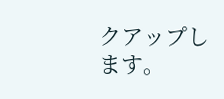クアップします。